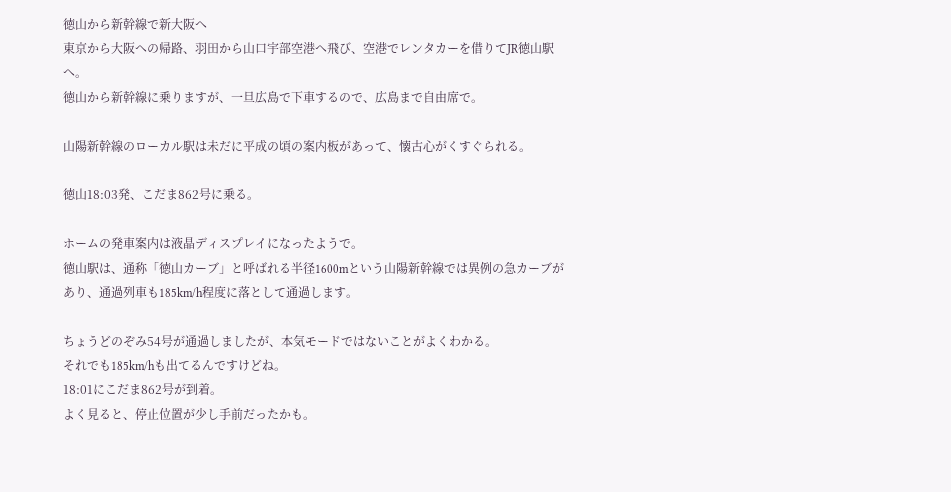徳山から新幹線で新大阪へ
東京から大阪への帰路、羽田から山口宇部空港へ飛び、空港でレンタカーを借りてJR徳山駅へ。
徳山から新幹線に乗りますが、一旦広島で下車するので、広島まで自由席で。

山陽新幹線のローカル駅は未だに平成の頃の案内板があって、懐古心がくすぐられる。

徳山18:03発、こだま862号に乗る。

ホームの発車案内は液晶ディスプレイになったようで。
徳山駅は、通称「徳山カーブ」と呼ばれる半径1600mという山陽新幹線では異例の急カーブがあり、通過列車も185km/h程度に落として通過します。

ちょうどのぞみ54号が通過しましたが、本気モードではないことがよくわかる。
それでも185km/hも出てるんですけどね。
18:01にこだま862号が到着。
よく見ると、停止位置が少し手前だったかも。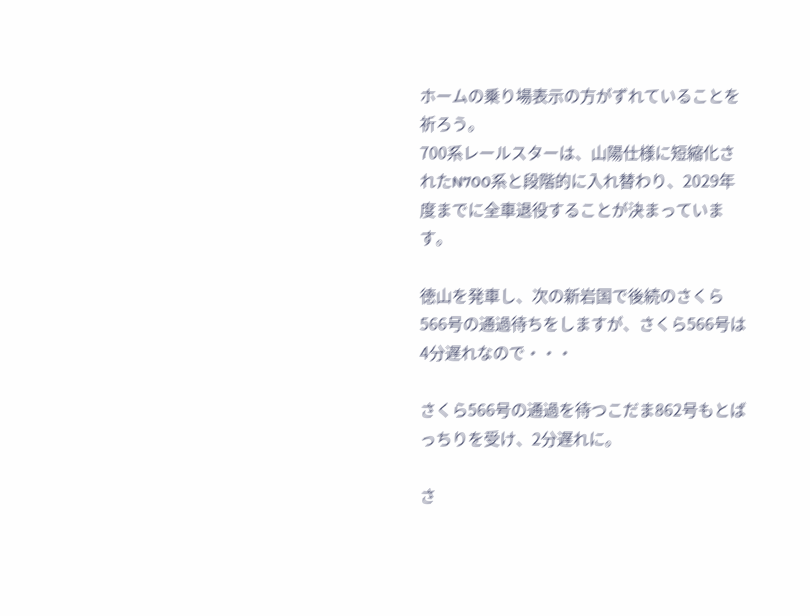ホームの乗り場表示の方がずれていることを祈ろう。
700系レールスターは、山陽仕様に短縮化されたN700系と段階的に入れ替わり、2029年度までに全車退役することが決まっています。

徳山を発車し、次の新岩国で後続のさくら566号の通過待ちをしますが、さくら566号は4分遅れなので・・・

さくら566号の通過を待つこだま862号もとばっちりを受け、2分遅れに。

さ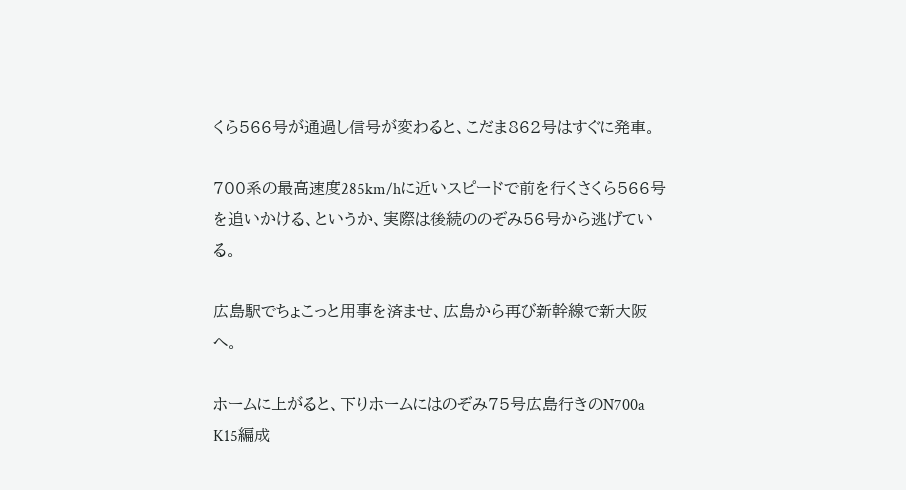くら566号が通過し信号が変わると、こだま862号はすぐに発車。

700系の最高速度285km/hに近いスピードで前を行くさくら566号を追いかける、というか、実際は後続ののぞみ56号から逃げている。

広島駅でちょこっと用事を済ませ、広島から再び新幹線で新大阪へ。

ホームに上がると、下りホームにはのぞみ75号広島行きのN700a K15編成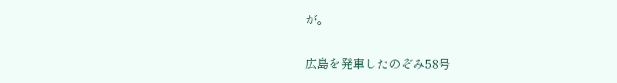が。

広島を発車したのぞみ58号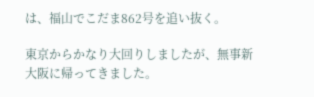は、福山でこだま862号を追い抜く。

東京からかなり大回りしましたが、無事新大阪に帰ってきました。